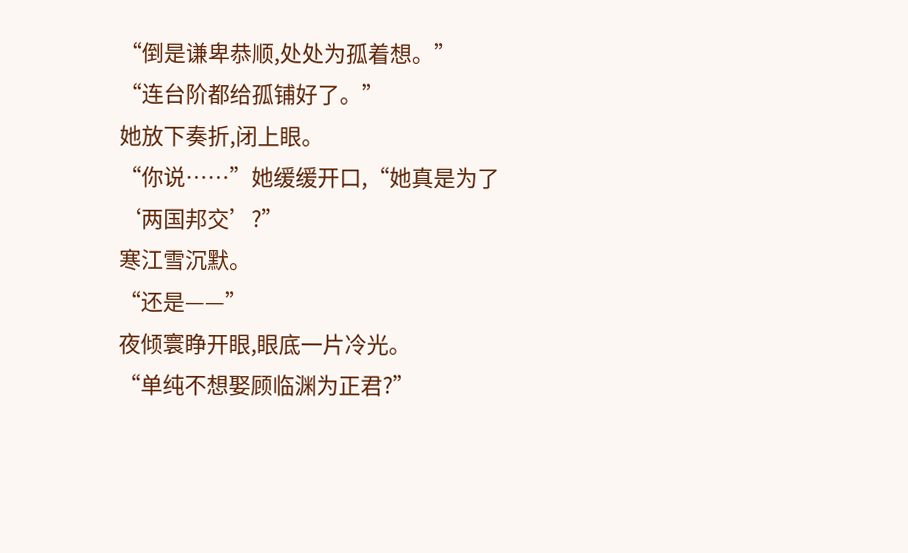“倒是谦卑恭顺,处处为孤着想。”
“连台阶都给孤铺好了。”
她放下奏折,闭上眼。
“你说……”她缓缓开口,“她真是为了‘两国邦交’?”
寒江雪沉默。
“还是——”
夜倾寰睁开眼,眼底一片冷光。
“单纯不想娶顾临渊为正君?”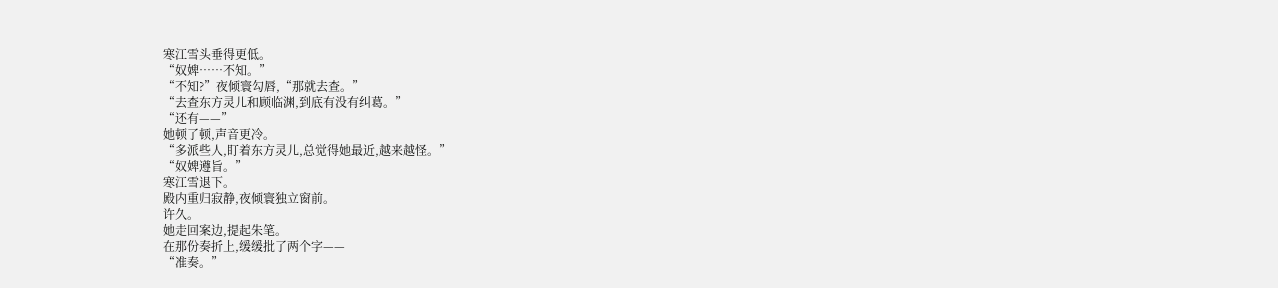寒江雪头垂得更低。
“奴婢……不知。”
“不知?”夜倾寰勾唇,“那就去查。”
“去查东方灵儿和顾临渊,到底有没有纠葛。”
“还有——”
她顿了顿,声音更冷。
“多派些人,盯着东方灵儿,总觉得她最近,越来越怪。”
“奴婢遵旨。”
寒江雪退下。
殿内重归寂静,夜倾寰独立窗前。
许久。
她走回案边,提起朱笔。
在那份奏折上,缓缓批了两个字——
“准奏。”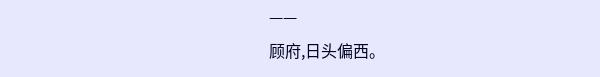——
顾府,日头偏西。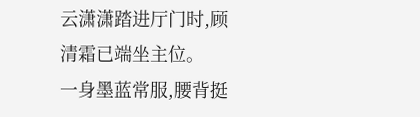云潇潇踏进厅门时,顾清霜已端坐主位。
一身墨蓝常服,腰背挺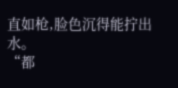直如枪,脸色沉得能拧出水。
“都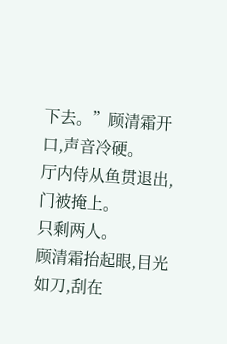下去。”顾清霜开口,声音冷硬。
厅内侍从鱼贯退出,门被掩上。
只剩两人。
顾清霜抬起眼,目光如刀,刮在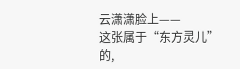云潇潇脸上——
这张属于“东方灵儿”的,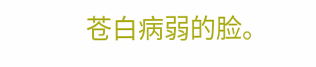苍白病弱的脸。